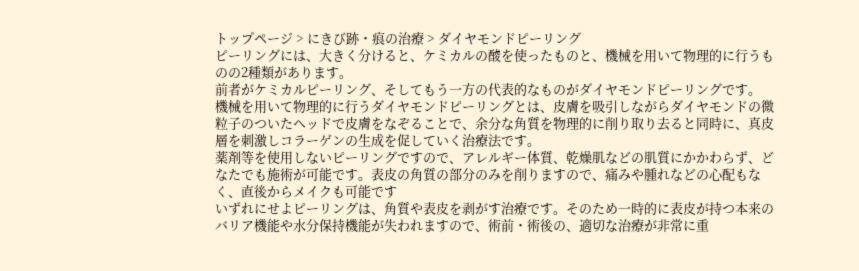トップページ > にきび跡・痕の治療 > ダイヤモンドピーリング
ピーリングには、大きく分けると、ケミカルの酸を使ったものと、機械を用いて物理的に行うものの2種類があります。
前者がケミカルピーリング、そしてもう一方の代表的なものがダイヤモンドピーリングです。
機械を用いて物理的に行うダイヤモンドピーリングとは、皮膚を吸引しながらダイヤモンドの微粒子のついたヘッドで皮膚をなぞることで、余分な角質を物理的に削り取り去ると同時に、真皮層を刺激しコラーゲンの生成を促していく治療法です。
薬剤等を使用しないピーリングですので、アレルギー体質、乾燥肌などの肌質にかかわらず、どなたでも施術が可能です。表皮の角質の部分のみを削りますので、痛みや腫れなどの心配もなく、直後からメイクも可能です
いずれにせよピーリングは、角質や表皮を剥がす治療です。そのため一時的に表皮が持つ本来のバリア機能や水分保持機能が失われますので、術前・術後の、適切な治療が非常に重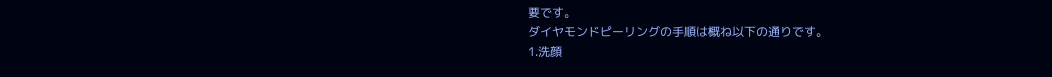要です。
ダイヤモンドピーリングの手順は概ね以下の通りです。
1.洗顔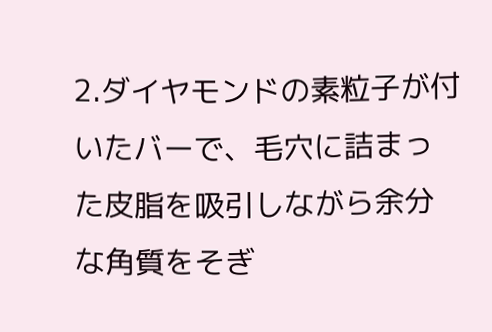2.ダイヤモンドの素粒子が付いたバーで、毛穴に詰まった皮脂を吸引しながら余分な角質をそぎ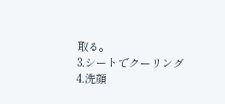取る。
3.シートでクーリング
4.洗顔